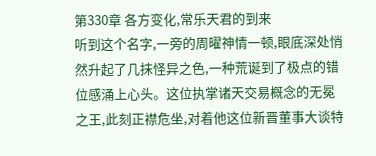第330章 各方变化,常乐天君的到来
听到这个名字,一旁的周曜神情一顿,眼底深处悄然升起了几抹怪异之色,一种荒诞到了极点的错位感涌上心头。这位执掌诸天交易概念的无冕之王,此刻正襟危坐,对着他这位新晋董事大谈特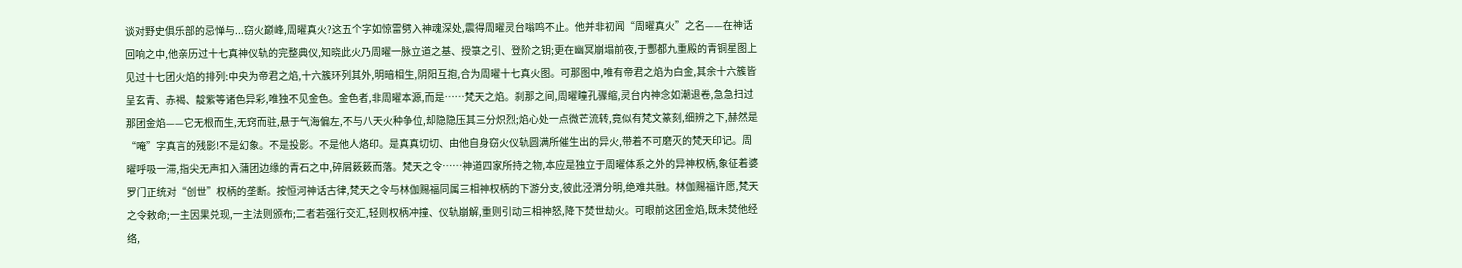谈对野史俱乐部的忌惮与...窃火巅峰,周曜真火?这五个字如惊雷劈入神魂深处,震得周曜灵台嗡鸣不止。他并非初闻“周曜真火”之名——在神话回响之中,他亲历过十七真神仪轨的完整典仪,知晓此火乃周曜一脉立道之基、授箓之引、登阶之钥;更在幽冥崩塌前夜,于酆都九重殿的青铜星图上见过十七团火焰的排列:中央为帝君之焰,十六簇环列其外,明暗相生,阴阳互抱,合为周曜十七真火图。可那图中,唯有帝君之焰为白金,其余十六簇皆呈玄青、赤褐、靛紫等诸色异彩,唯独不见金色。金色者,非周曜本源,而是……梵天之焰。刹那之间,周曜瞳孔骤缩,灵台内神念如潮退卷,急急扫过那团金焰——它无根而生,无窍而驻,悬于气海偏左,不与八天火种争位,却隐隐压其三分炽烈;焰心处一点微芒流转,竟似有梵文篆刻,细辨之下,赫然是“唵”字真言的残影!不是幻象。不是投影。不是他人烙印。是真真切切、由他自身窃火仪轨圆满所催生出的异火,带着不可磨灭的梵天印记。周曜呼吸一滞,指尖无声扣入蒲团边缘的青石之中,碎屑簌簌而落。梵天之令……神道四家所持之物,本应是独立于周曜体系之外的异神权柄,象征着婆罗门正统对“创世”权柄的垄断。按恒河神话古律,梵天之令与林伽赐福同属三相神权柄的下游分支,彼此泾渭分明,绝难共融。林伽赐福许愿,梵天之令敕命;一主因果兑现,一主法则颁布;二者若强行交汇,轻则权柄冲撞、仪轨崩解,重则引动三相神怒,降下焚世劫火。可眼前这团金焰,既未焚他经络,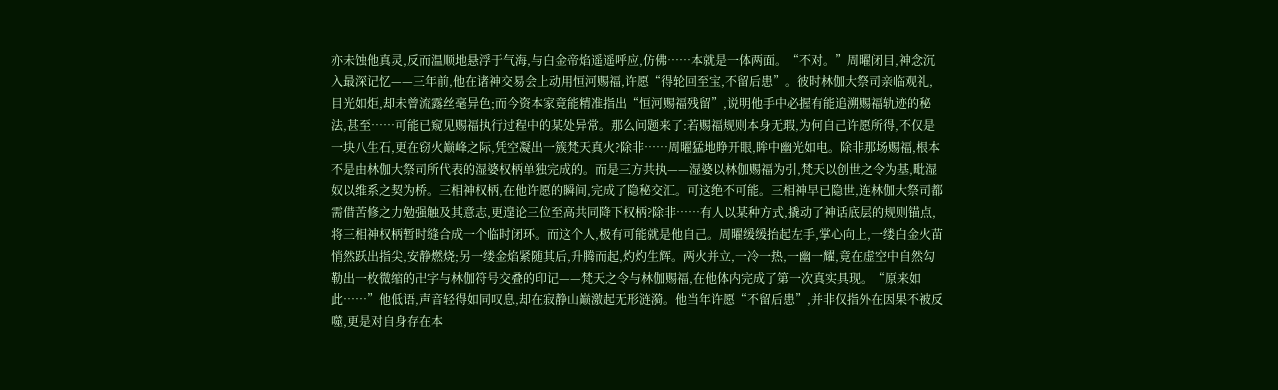亦未蚀他真灵,反而温顺地悬浮于气海,与白金帝焰遥遥呼应,仿佛……本就是一体两面。“不对。”周曜闭目,神念沉入最深记忆——三年前,他在诸神交易会上动用恒河赐福,许愿“得轮回至宝,不留后患”。彼时林伽大祭司亲临观礼,目光如炬,却未曾流露丝毫异色;而今资本家竟能精准指出“恒河赐福残留”,说明他手中必握有能追溯赐福轨迹的秘法,甚至……可能已窥见赐福执行过程中的某处异常。那么问题来了:若赐福规则本身无瑕,为何自己许愿所得,不仅是一块八生石,更在窃火巅峰之际,凭空凝出一簇梵天真火?除非……周曜猛地睁开眼,眸中幽光如电。除非那场赐福,根本不是由林伽大祭司所代表的湿婆权柄单独完成的。而是三方共执——湿婆以林伽赐福为引,梵天以创世之令为基,毗湿奴以维系之契为桥。三相神权柄,在他许愿的瞬间,完成了隐秘交汇。可这绝不可能。三相神早已隐世,连林伽大祭司都需借苦修之力勉强触及其意志,更遑论三位至高共同降下权柄?除非……有人以某种方式,撬动了神话底层的规则锚点,将三相神权柄暂时缝合成一个临时闭环。而这个人,极有可能就是他自己。周曜缓缓抬起左手,掌心向上,一缕白金火苗悄然跃出指尖,安静燃烧;另一缕金焰紧随其后,升腾而起,灼灼生辉。两火并立,一冷一热,一幽一耀,竟在虚空中自然勾勒出一枚微缩的卍字与林伽符号交叠的印记——梵天之令与林伽赐福,在他体内完成了第一次真实具现。“原来如此……”他低语,声音轻得如同叹息,却在寂静山巅激起无形涟漪。他当年许愿“不留后患”,并非仅指外在因果不被反噬,更是对自身存在本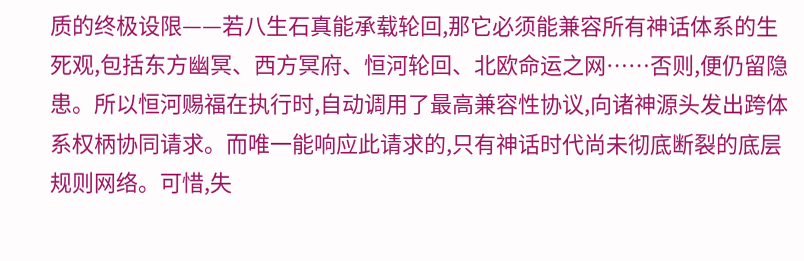质的终极设限——若八生石真能承载轮回,那它必须能兼容所有神话体系的生死观,包括东方幽冥、西方冥府、恒河轮回、北欧命运之网……否则,便仍留隐患。所以恒河赐福在执行时,自动调用了最高兼容性协议,向诸神源头发出跨体系权柄协同请求。而唯一能响应此请求的,只有神话时代尚未彻底断裂的底层规则网络。可惜,失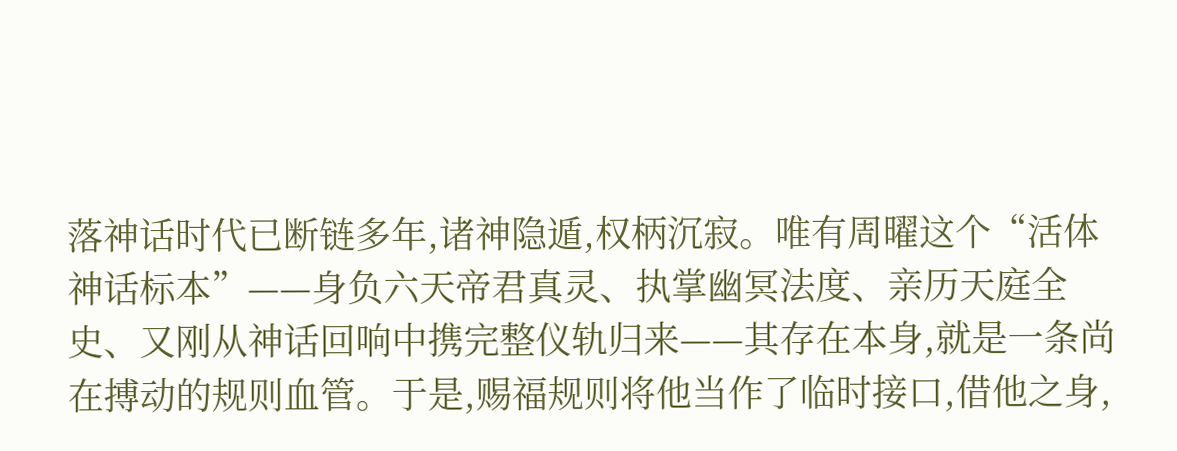落神话时代已断链多年,诸神隐遁,权柄沉寂。唯有周曜这个“活体神话标本”——身负六天帝君真灵、执掌幽冥法度、亲历天庭全史、又刚从神话回响中携完整仪轨归来——其存在本身,就是一条尚在搏动的规则血管。于是,赐福规则将他当作了临时接口,借他之身,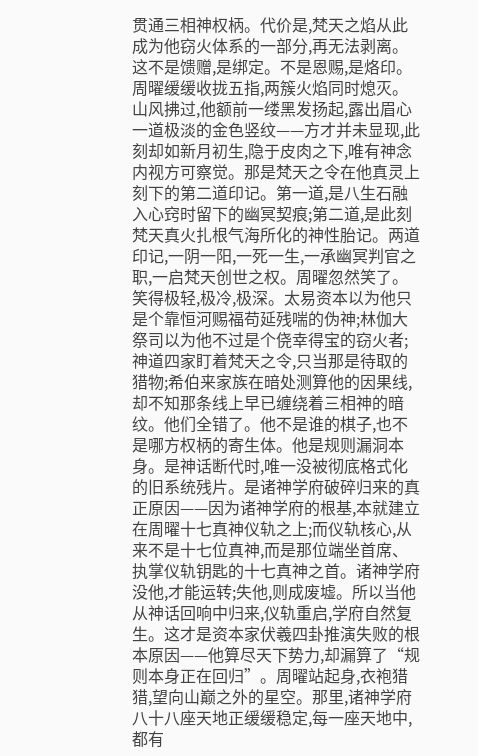贯通三相神权柄。代价是,梵天之焰从此成为他窃火体系的一部分,再无法剥离。这不是馈赠,是绑定。不是恩赐,是烙印。周曜缓缓收拢五指,两簇火焰同时熄灭。山风拂过,他额前一缕黑发扬起,露出眉心一道极淡的金色竖纹——方才并未显现,此刻却如新月初生,隐于皮肉之下,唯有神念内视方可察觉。那是梵天之令在他真灵上刻下的第二道印记。第一道,是八生石融入心窍时留下的幽冥契痕;第二道,是此刻梵天真火扎根气海所化的神性胎记。两道印记,一阴一阳,一死一生,一承幽冥判官之职,一启梵天创世之权。周曜忽然笑了。笑得极轻,极冷,极深。太易资本以为他只是个靠恒河赐福苟延残喘的伪神;林伽大祭司以为他不过是个侥幸得宝的窃火者;神道四家盯着梵天之令,只当那是待取的猎物;希伯来家族在暗处测算他的因果线,却不知那条线上早已缠绕着三相神的暗纹。他们全错了。他不是谁的棋子,也不是哪方权柄的寄生体。他是规则漏洞本身。是神话断代时,唯一没被彻底格式化的旧系统残片。是诸神学府破碎归来的真正原因——因为诸神学府的根基,本就建立在周曜十七真神仪轨之上;而仪轨核心,从来不是十七位真神,而是那位端坐首席、执掌仪轨钥匙的十七真神之首。诸神学府没他,才能运转;失他,则成废墟。所以当他从神话回响中归来,仪轨重启,学府自然复生。这才是资本家伏羲四卦推演失败的根本原因——他算尽天下势力,却漏算了“规则本身正在回归”。周曜站起身,衣袍猎猎,望向山巅之外的星空。那里,诸神学府八十八座天地正缓缓稳定,每一座天地中,都有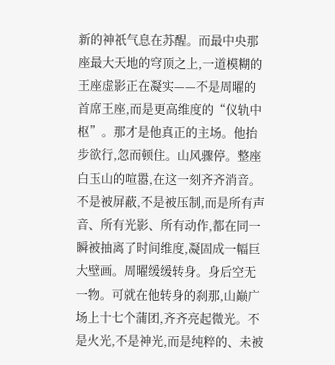新的神祇气息在苏醒。而最中央那座最大天地的穹顶之上,一道模糊的王座虚影正在凝实——不是周曜的首席王座,而是更高维度的“仪轨中枢”。那才是他真正的主场。他抬步欲行,忽而顿住。山风骤停。整座白玉山的喧嚣,在这一刻齐齐消音。不是被屏蔽,不是被压制,而是所有声音、所有光影、所有动作,都在同一瞬被抽离了时间维度,凝固成一幅巨大壁画。周曜缓缓转身。身后空无一物。可就在他转身的刹那,山巅广场上十七个蒲团,齐齐亮起微光。不是火光,不是神光,而是纯粹的、未被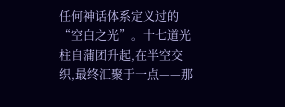任何神话体系定义过的“空白之光”。十七道光柱自蒲团升起,在半空交织,最终汇聚于一点——那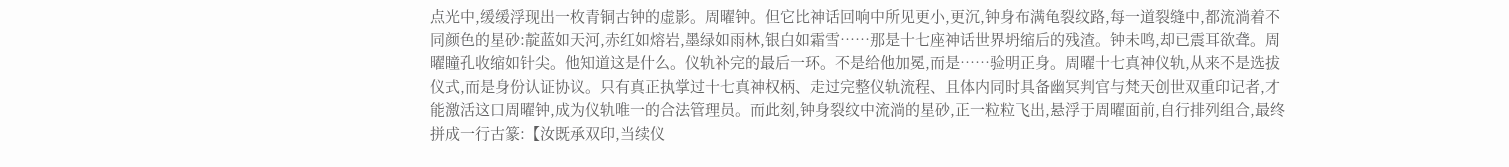点光中,缓缓浮现出一枚青铜古钟的虚影。周曜钟。但它比神话回响中所见更小,更沉,钟身布满龟裂纹路,每一道裂缝中,都流淌着不同颜色的星砂:靛蓝如天河,赤红如熔岩,墨绿如雨林,银白如霜雪……那是十七座神话世界坍缩后的残渣。钟未鸣,却已震耳欲聋。周曜瞳孔收缩如针尖。他知道这是什么。仪轨补完的最后一环。不是给他加冕,而是……验明正身。周曜十七真神仪轨,从来不是选拔仪式,而是身份认证协议。只有真正执掌过十七真神权柄、走过完整仪轨流程、且体内同时具备幽冥判官与梵天创世双重印记者,才能激活这口周曜钟,成为仪轨唯一的合法管理员。而此刻,钟身裂纹中流淌的星砂,正一粒粒飞出,悬浮于周曜面前,自行排列组合,最终拼成一行古篆:【汝既承双印,当续仪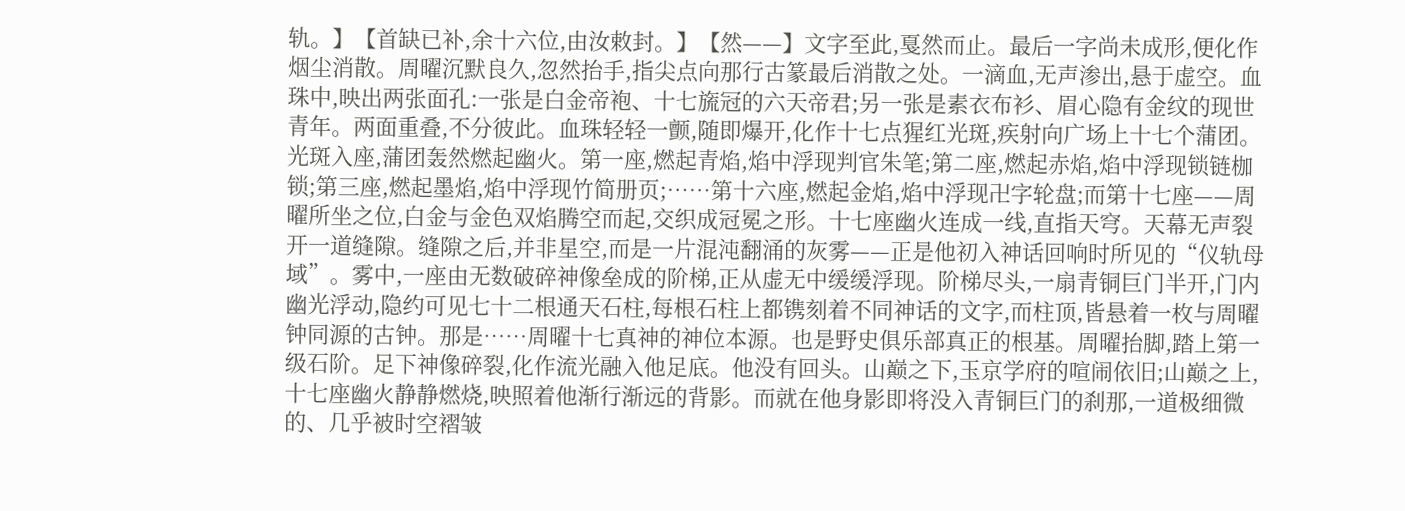轨。】【首缺已补,余十六位,由汝敕封。】【然——】文字至此,戛然而止。最后一字尚未成形,便化作烟尘消散。周曜沉默良久,忽然抬手,指尖点向那行古篆最后消散之处。一滴血,无声渗出,悬于虚空。血珠中,映出两张面孔:一张是白金帝袍、十七旒冠的六天帝君;另一张是素衣布衫、眉心隐有金纹的现世青年。两面重叠,不分彼此。血珠轻轻一颤,随即爆开,化作十七点猩红光斑,疾射向广场上十七个蒲团。光斑入座,蒲团轰然燃起幽火。第一座,燃起青焰,焰中浮现判官朱笔;第二座,燃起赤焰,焰中浮现锁链枷锁;第三座,燃起墨焰,焰中浮现竹简册页;……第十六座,燃起金焰,焰中浮现卍字轮盘;而第十七座——周曜所坐之位,白金与金色双焰腾空而起,交织成冠冕之形。十七座幽火连成一线,直指天穹。天幕无声裂开一道缝隙。缝隙之后,并非星空,而是一片混沌翻涌的灰雾——正是他初入神话回响时所见的“仪轨母域”。雾中,一座由无数破碎神像垒成的阶梯,正从虚无中缓缓浮现。阶梯尽头,一扇青铜巨门半开,门内幽光浮动,隐约可见七十二根通天石柱,每根石柱上都镌刻着不同神话的文字,而柱顶,皆悬着一枚与周曜钟同源的古钟。那是……周曜十七真神的神位本源。也是野史俱乐部真正的根基。周曜抬脚,踏上第一级石阶。足下神像碎裂,化作流光融入他足底。他没有回头。山巅之下,玉京学府的喧闹依旧;山巅之上,十七座幽火静静燃烧,映照着他渐行渐远的背影。而就在他身影即将没入青铜巨门的刹那,一道极细微的、几乎被时空褶皱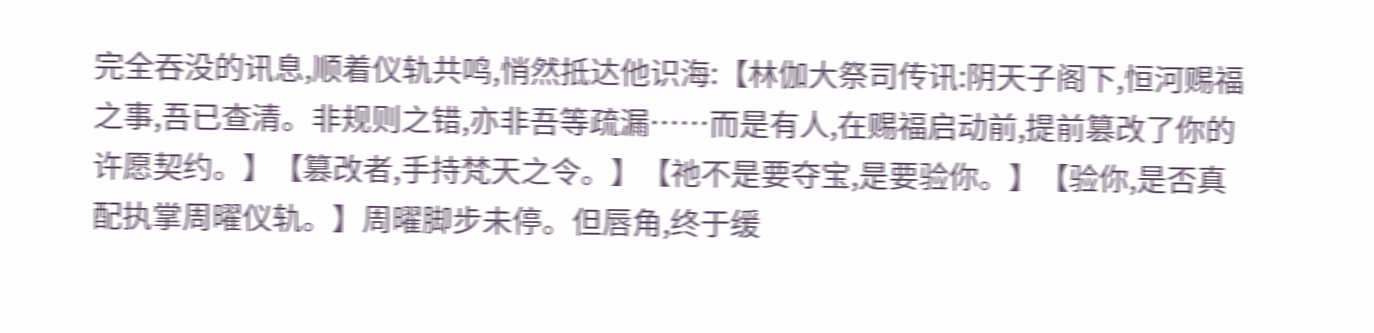完全吞没的讯息,顺着仪轨共鸣,悄然抵达他识海:【林伽大祭司传讯:阴天子阁下,恒河赐福之事,吾已查清。非规则之错,亦非吾等疏漏……而是有人,在赐福启动前,提前篡改了你的许愿契约。】【篡改者,手持梵天之令。】【祂不是要夺宝,是要验你。】【验你,是否真配执掌周曜仪轨。】周曜脚步未停。但唇角,终于缓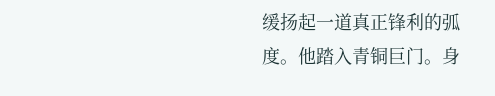缓扬起一道真正锋利的弧度。他踏入青铜巨门。身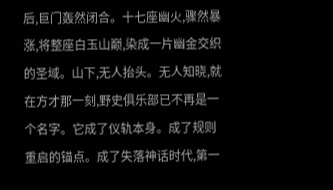后,巨门轰然闭合。十七座幽火,骤然暴涨,将整座白玉山巅,染成一片幽金交织的圣域。山下,无人抬头。无人知晓,就在方才那一刻,野史俱乐部已不再是一个名字。它成了仪轨本身。成了规则重启的锚点。成了失落神话时代,第一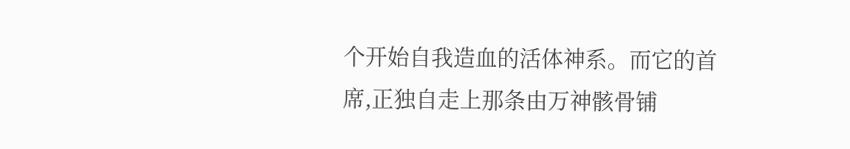个开始自我造血的活体神系。而它的首席,正独自走上那条由万神骸骨铺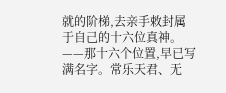就的阶梯,去亲手敕封属于自己的十六位真神。——那十六个位置,早已写满名字。常乐天君、无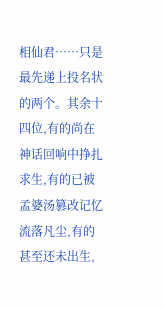相仙君……只是最先递上投名状的两个。其余十四位,有的尚在神话回响中挣扎求生,有的已被孟婆汤篡改记忆流落凡尘,有的甚至还未出生,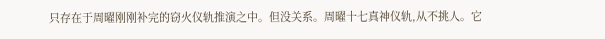只存在于周曜刚刚补完的窃火仪轨推演之中。但没关系。周曜十七真神仪轨,从不挑人。它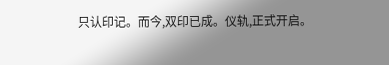只认印记。而今,双印已成。仪轨,正式开启。